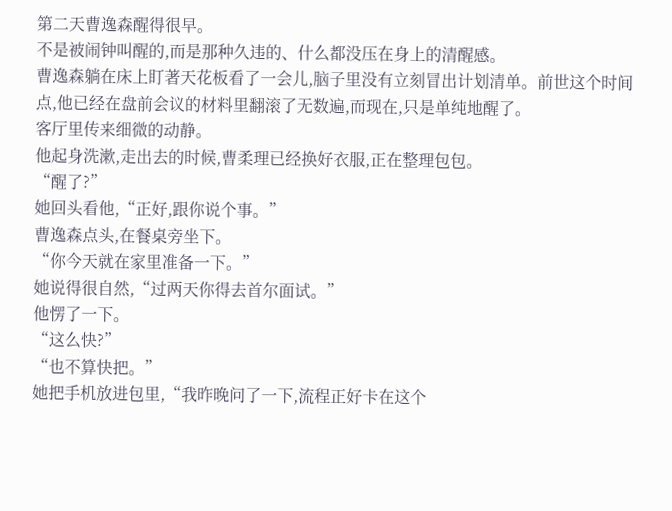第二天曹逸森醒得很早。
不是被闹钟叫醒的,而是那种久违的、什么都没压在身上的清醒感。
曹逸森躺在床上盯著天花板看了一会儿,脑子里没有立刻冒出计划清单。前世这个时间点,他已经在盘前会议的材料里翻滚了无数遍,而现在,只是单纯地醒了。
客厅里传来细微的动静。
他起身洗漱,走出去的时候,曹柔理已经换好衣服,正在整理包包。
“醒了?”
她回头看他,“正好,跟你说个事。”
曹逸森点头,在餐桌旁坐下。
“你今天就在家里准备一下。”
她说得很自然,“过两天你得去首尔面试。”
他愣了一下。
“这么快?”
“也不算快把。”
她把手机放进包里,“我昨晚问了一下,流程正好卡在这个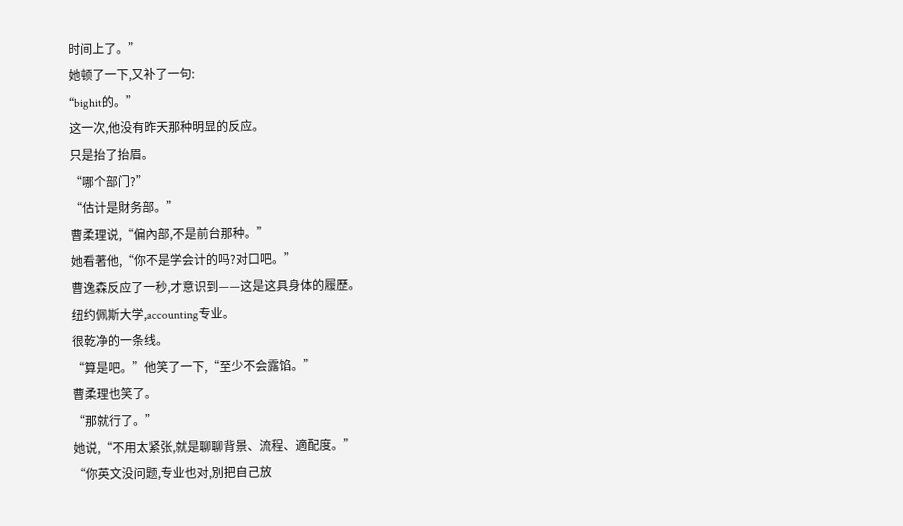时间上了。”
她顿了一下,又补了一句:
“bighit的。”
这一次,他没有昨天那种明显的反应。
只是抬了抬眉。
“哪个部门?”
“估计是財务部。”
曹柔理说,“偏內部,不是前台那种。”
她看著他,“你不是学会计的吗?对口吧。”
曹逸森反应了一秒,才意识到——这是这具身体的履歷。
纽约佩斯大学,accounting专业。
很乾净的一条线。
“算是吧。”他笑了一下,“至少不会露馅。”
曹柔理也笑了。
“那就行了。”
她说,“不用太紧张,就是聊聊背景、流程、適配度。”
“你英文没问题,专业也对,別把自己放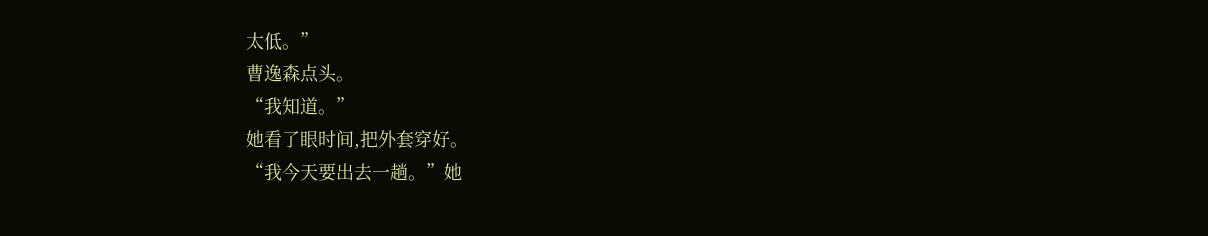太低。”
曹逸森点头。
“我知道。”
她看了眼时间,把外套穿好。
“我今天要出去一趟。”她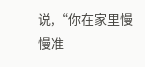说,“你在家里慢慢准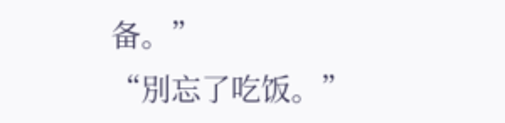备。”
“別忘了吃饭。”